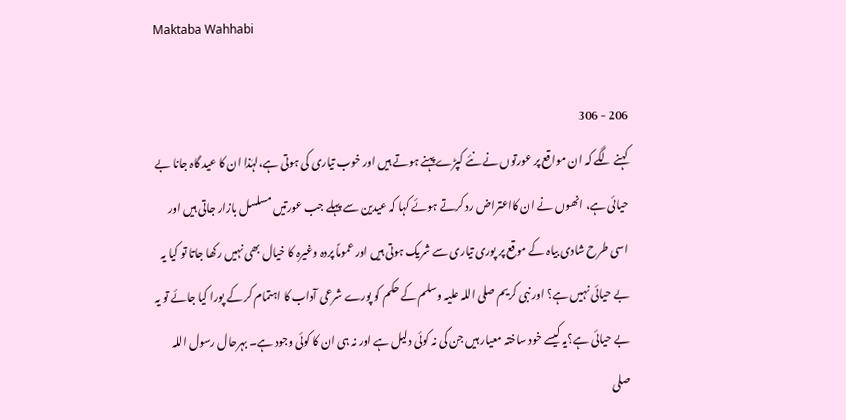Maktaba Wahhabi

206 - 306
کہنے لگے کہ ان مواقع پر عورتوں نے نئے کپڑے پہنے ہوتے ہیں اور خوب تیاری کی ہوتی ہے،لہٰذا ان کا عید گاہ جانا بے حیائی ہے، انھوں نے ان کااعتراض رد کرتے ہوئے کہا کہ عیدین سے پہلے جب عورتیں مسلسل بازار جاتی ہیں اور اسی طرح شادی بیاہ کے موقع پر پوری تیاری سے شریک ہوتی ہیں اور عموماً پردہ وغیرہ کا خیال بھی نہیں رکھا جاتا تو کیا یہ بے حیائی نہیں ہے؟ اور نبی کریم صلی اللہ علیہ وسلم کے حکم کو پورے شرعی آداب کا اہتمام کر کے پورا کیا جائے تو یہ بے حیائی ہے؟یہ کیسے خود ساختہ معیار ہیں جن کی نہ کوئی دلیل ہے اور نہ ہی ان کا کوئی وجود ہے۔ بہرحال رسول اللہ صلی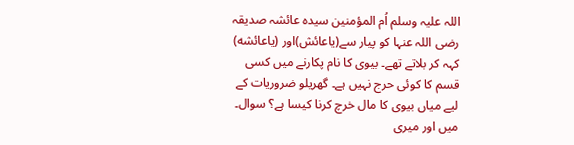اللہ علیہ وسلم اُم المؤمنین سیدہ عائشہ صدیقہ رضی اللہ عنہا کو پیار سے(ياعائش)اور (ياعائشه) کہہ کر بلاتے تھے۔ بیوی کا نام پکارنے میں کسی قسم کا کوئی حرج نہیں ہے۔ گھریلو ضروریات کے لیے میاں بیوی کا مال خرچ کرنا کیسا ہے؟ سوال۔ میں اور میری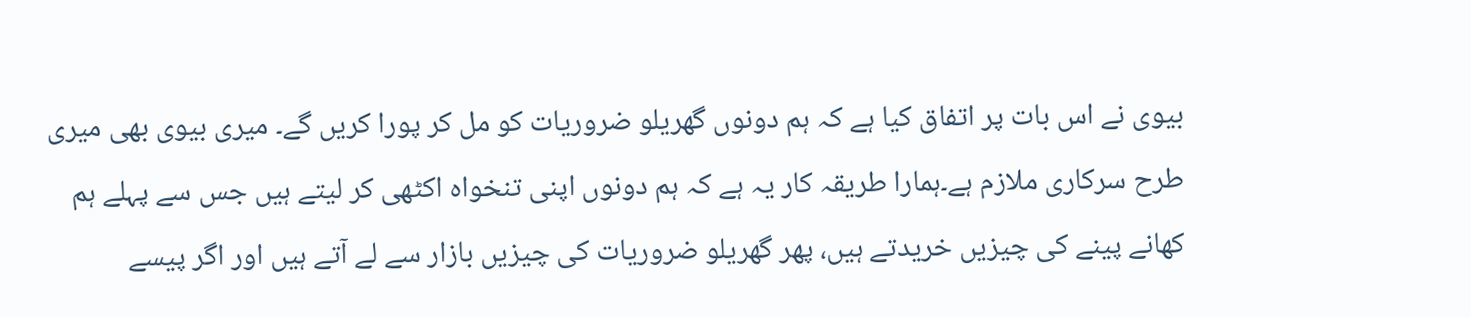بیوی نے اس بات پر اتفاق کیا ہے کہ ہم دونوں گھریلو ضروریات کو مل کر پورا کریں گے۔ میری بیوی بھی میری طرح سرکاری ملازم ہے۔ہمارا طریقہ کار یہ ہے کہ ہم دونوں اپنی تنخواہ اکٹھی کر لیتے ہیں جس سے پہلے ہم کھانے پینے کی چیزیں خریدتے ہیں، پھر گھریلو ضروریات کی چیزیں بازار سے لے آتے ہیں اور اگر پیسے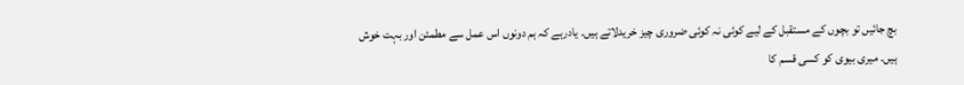بچ جائیں تو بچوں کے مستقبل کے لیے کوئی نہ کوئی ضروری چیز خریدلاتے ہیں۔ یادرہے کہ ہم دونوں اس عمل سے مطمئن اور بہت خوش ہیں۔ میری بیوی کو کسی قسم کا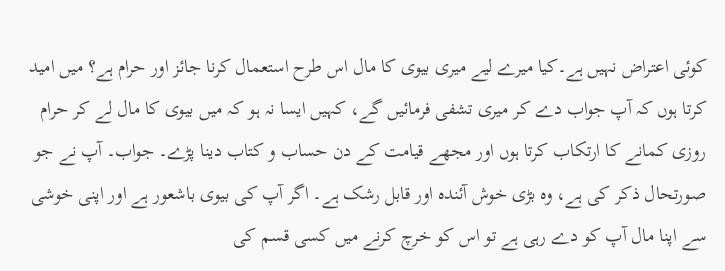کوئی اعتراض نہیں ہے۔کیا میرے لیے میری بیوی کا مال اس طرح استعمال کرنا جائز اور حرام ہے؟ میں امید کرتا ہوں کہ آپ جواب دے کر میری تشفی فرمائیں گے، کہیں ایسا نہ ہو کہ میں بیوی کا مال لے کر حرام روزی کمانے کا ارتکاب کرتا ہوں اور مجھے قیامت کے دن حساب و کتاب دینا پڑے۔ جواب۔ آپ نے جو صورتحال ذکر کی ہے، وہ بڑی خوش آئندہ اور قابل رشک ہے۔ اگر آپ کی بیوی باشعور ہے اور اپنی خوشی سے اپنا مال آپ کو دے رہی ہے تو اس کو خرچ کرنے میں کسی قسم کی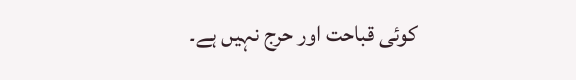کوئی قباحت اور حرج نہیں ہے۔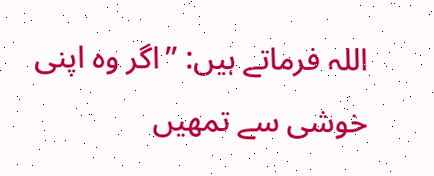اللہ فرماتے ہیں: ’’اگر وہ اپنی خوشی سے تمھیں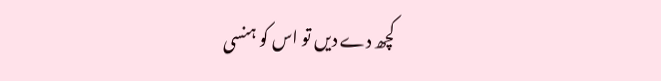کچھ دے دیں تو اس کو ہنسی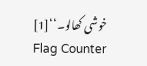خوشی کھالو۔‘‘[1]
Flag Counter